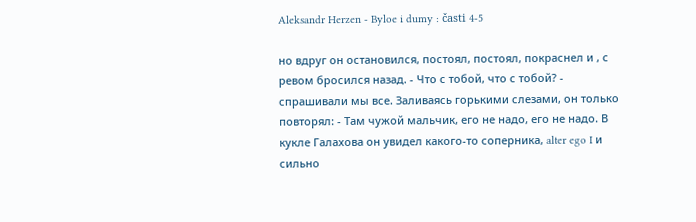Aleksandr Herzen - Byloe i dumy : časti 4-5

но вдруг он остановился, постоял, постоял, покраснел и , с ревом бросился назад. - Что с тобой, что с тобой? - спрашивали мы все. Заливаясь горькими слезами, он только повторял: - Там чужой мальчик, его не надо, его не надо. В кукле Галахова он увидел какого-то соперника, alter ego I и сильно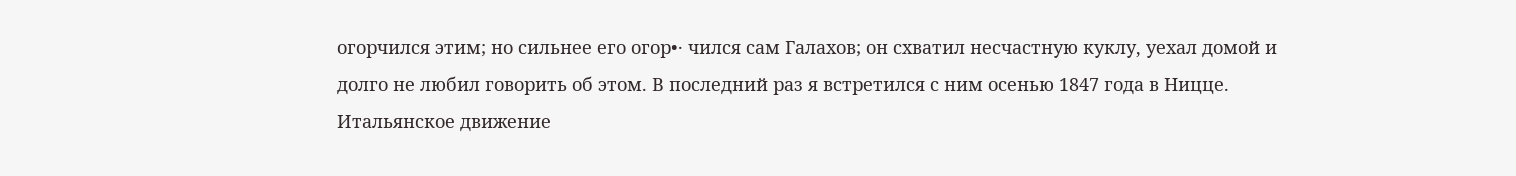огорчился этим; но сильнее его огор•· чился сам Галахов; он схватил несчастную куклу, уехал домой и долго не любил говорить об этом. В последний раз я встретился с ним осенью 1847 года в Ницце. Итальянское движение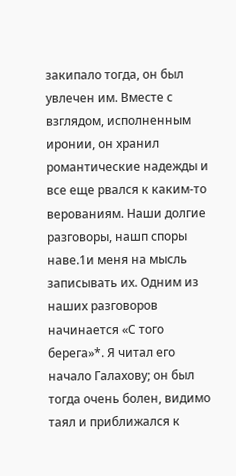закипало тогда, он был увлечен им. Вместе с взглядом, исполненным иронии, он хранил романтические надежды и все еще рвался к каким-то верованиям. Наши долгие разговоры, нашп споры наве.1и меня на мысль записывать их. Одним из наших разговоров начинается «С того берега»*. Я читал его начало Галахову; он был тогда очень болен, видимо таял и приближался к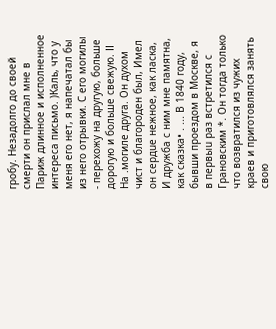гробу. Незадолго до своей смерти он прислал мне в Париж длинное и исполненное интереса письмо. )Каль, что у меня его нет, я напечатал бы из него отрывки. С его могилы - перехожу на другую, больше дорогую и больше свежую. II На .могиле друга. Он духом чист и благороден был, Имел он сердuе нежное, как ласка, И дружба с ним мне памятна, как сказка• . ... В 1840 году, бывши проездом в Москве, я в первыu раз встретился с Грановским *. Он тогда только что возвратился из чужих краев и приготовлялся занять свою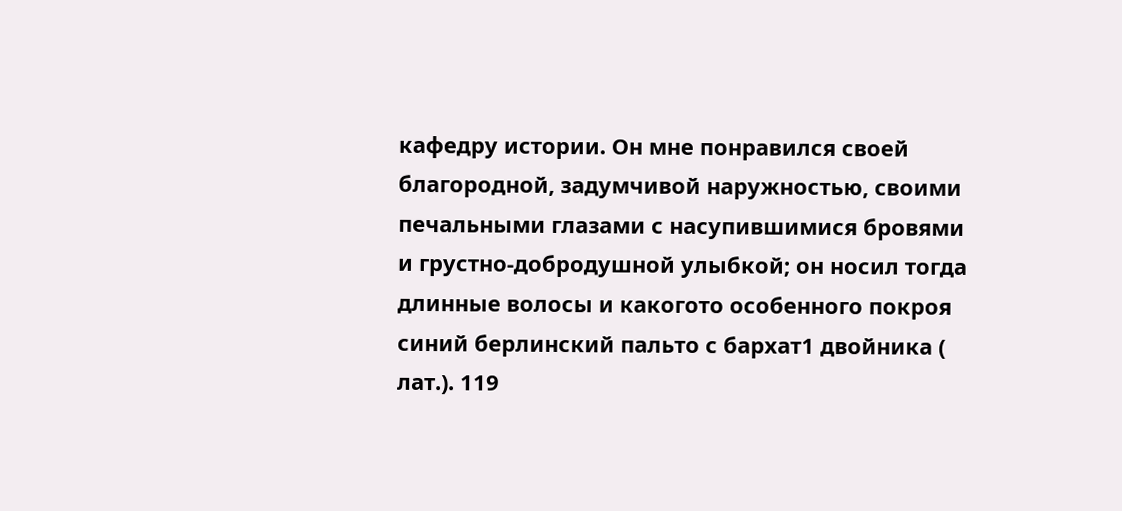кафедру истории. Он мне понравился своей благородной, задумчивой наружностью, своими печальными глазами с насупившимися бровями и грустно-добродушной улыбкой; он носил тогда длинные волосы и какогото особенного покроя синий берлинский пальто с бархат1 двойника ( лат.). 119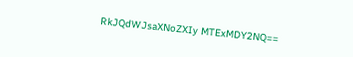RkJQdWJsaXNoZXIy MTExMDY2NQ==